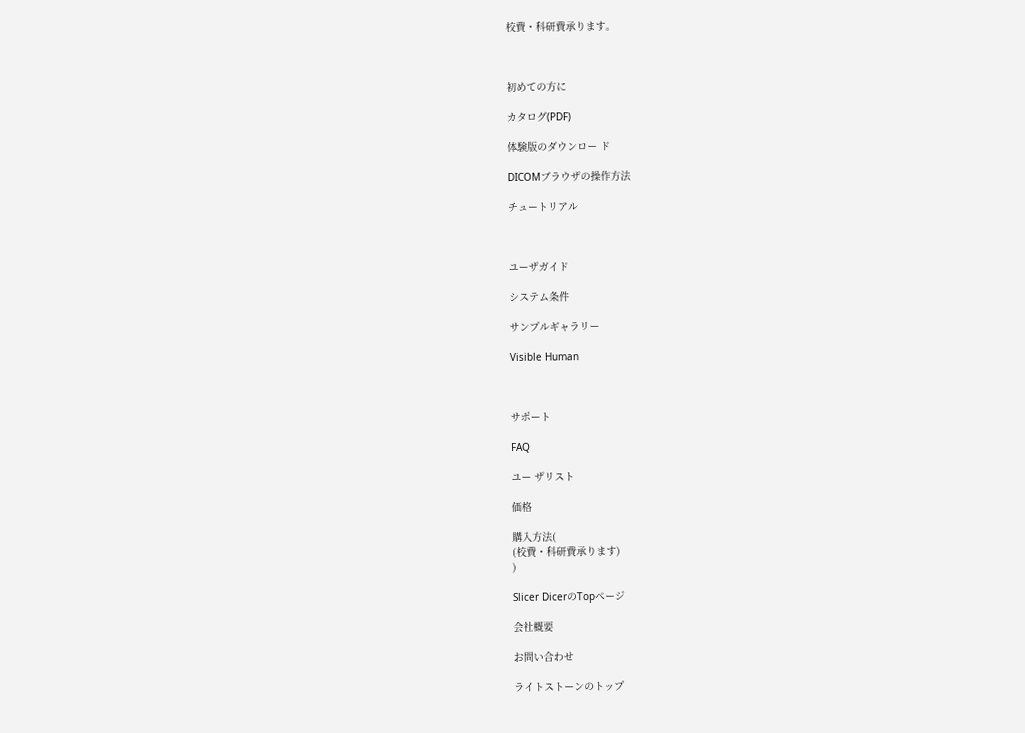校費・科研費承ります。



初めての方に

カタログ(PDF)

体験版のダウンロー ド

DICOMブラウザの操作方法

チュートリアル



ユーザガイド

システム条件

サンプルギャラリー

Visible Human



サポート

FAQ

ユー ザリスト

価格

購入方法(
(校費・科研費承ります)
)

Slicer DicerのTopページ

会社概要

お問い合わせ

ライトストーンのトップ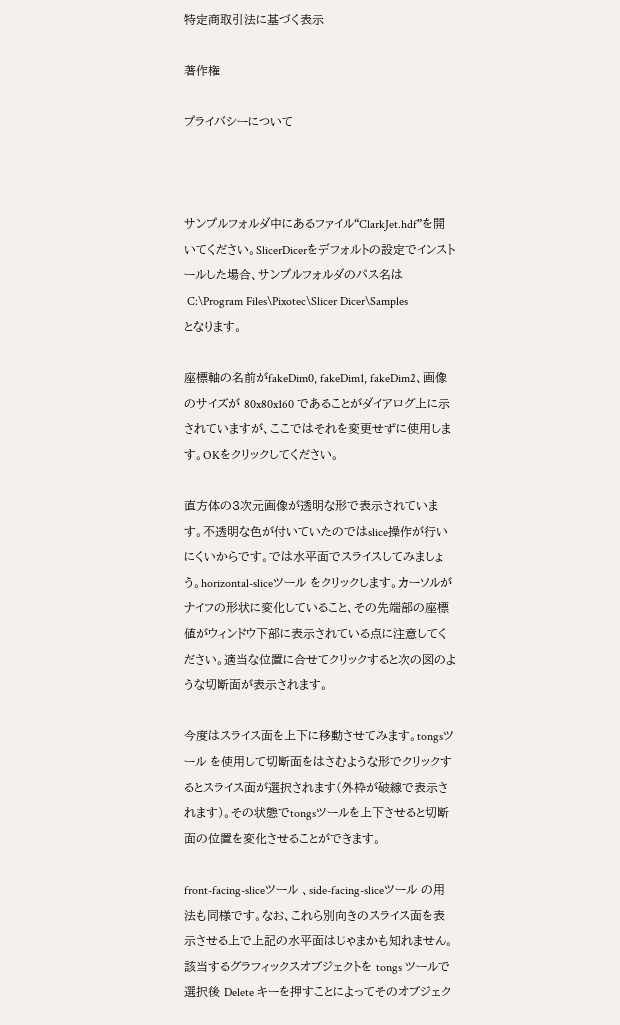特定商取引法に基づく表示

著作権

プライバシーについて



サンプルフォルダ中にあるファイル“ClarkJet.hdf”を開いてください。SlicerDicerをデフォルトの設定でインストールした場合、サンプルフォルダのパス名は
 C:\Program Files\Pixotec\Slicer Dicer\Samples
となります。

座標軸の名前がfakeDim0, fakeDim1, fakeDim2、画像のサイズが 80x80x160 であることがダイアログ上に示されていますが、ここではそれを変更せずに使用します。OKをクリックしてください。

直方体の3次元画像が透明な形で表示されています。不透明な色が付いていたのではslice操作が行いにくいからです。では水平面でスライスしてみましょう。horizontal-sliceツール をクリックします。カーソルがナイフの形状に変化していること、その先端部の座標値がウィンドウ下部に表示されている点に注意してください。適当な位置に合せてクリックすると次の図のような切断面が表示されます。

今度はスライス面を上下に移動させてみます。tongsツール を使用して切断面をはさむような形でクリックするとスライス面が選択されます(外枠が破線で表示されます)。その状態でtongsツールを上下させると切断面の位置を変化させることができます。

front-facing-sliceツール 、side-facing-sliceツール の用法も同様です。なお、これら別向きのスライス面を表示させる上で上記の水平面はじゃまかも知れません。該当するグラフィックスオブジェクトを tongs ツールで選択後 Delete キーを押すことによってそのオブジェク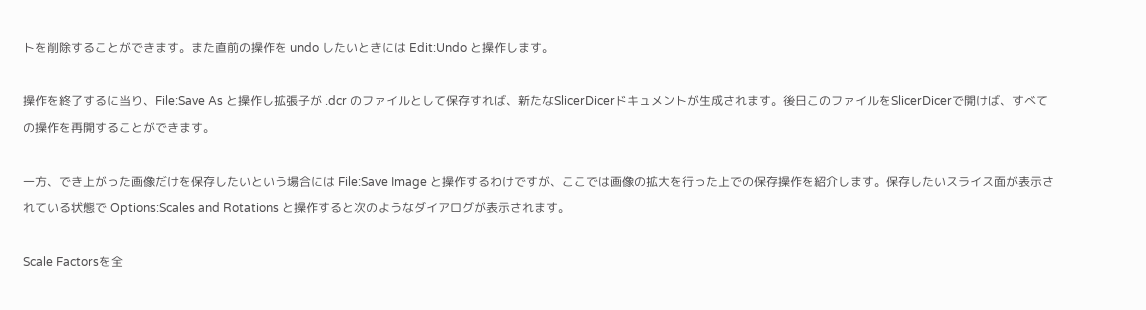トを削除することができます。また直前の操作を undo したいときには Edit:Undo と操作します。

操作を終了するに当り、File:Save As と操作し拡張子が .dcr のファイルとして保存すれば、新たなSlicerDicerドキュメントが生成されます。後日このファイルをSlicerDicerで開けば、すべての操作を再開することができます。

一方、でき上がった画像だけを保存したいという場合には File:Save Image と操作するわけですが、ここでは画像の拡大を行った上での保存操作を紹介します。保存したいスライス面が表示されている状態で Options:Scales and Rotations と操作すると次のようなダイアログが表示されます。

Scale Factorsを全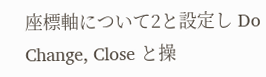座標軸について2と設定し Do Change, Close と操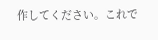作してください。これで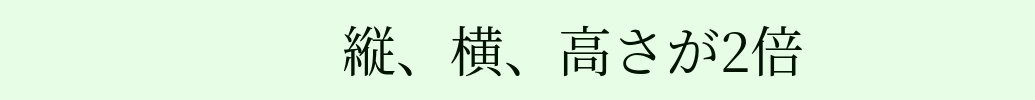縦、横、高さが2倍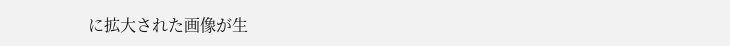に拡大された画像が生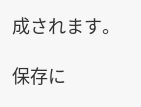成されます。

保存に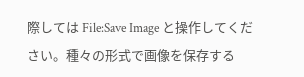際しては File:Save Image と操作してください。種々の形式で画像を保存する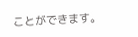ことができます。